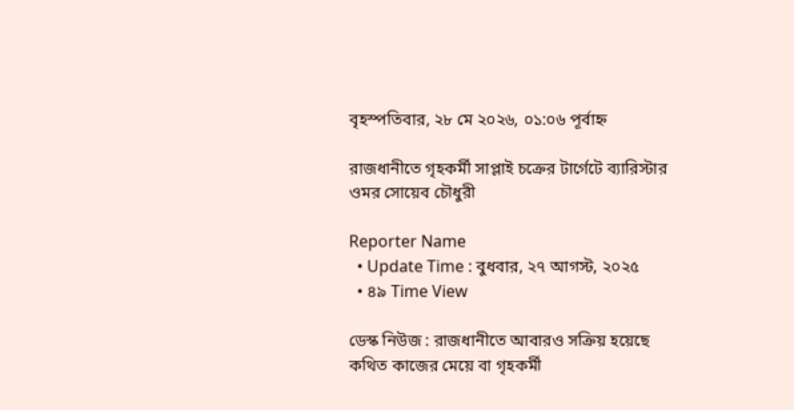বৃহস্পতিবার, ২৮ মে ২০২৬, ০১:০৬ পূর্বাহ্ন

রাজধানীতে গৃহকর্মী সাপ্লাই চক্রের টার্গেটে ব্যারিস্টার ওমর সোয়েব চৌধুরী

Reporter Name
  • Update Time : বুধবার, ২৭ আগস্ট, ২০২৫
  • ৪৯ Time View

ডেস্ক নিউজ : রাজধানীতে আবারও সক্রিয় হয়েছে কথিত কাজের মেয়ে বা গৃহকর্মী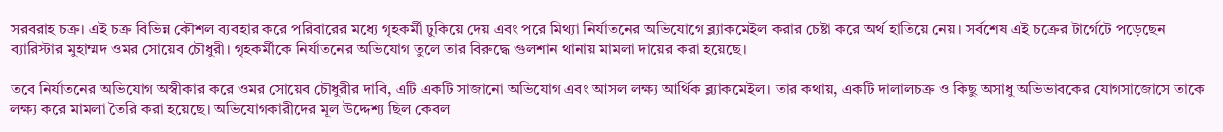সরবরাহ চক্র। এই চক্র বিভিন্ন কৌশল ব্যবহার করে পরিবারের মধ্যে গৃহকর্মী ঢুকিয়ে দেয় এবং পরে মিথ্যা নির্যাতনের অভিযোগে ব্ল্যাকমেইল করার চেষ্টা করে অর্থ হাতিয়ে নেয়। সর্বশেষ এই চক্রের টার্গেটে পড়েছেন ব্যারিস্টার মুহাম্মদ ওমর সোয়েব চৌধুরী। গৃহকর্মীকে নির্যাতনের অভিযোগ তুলে তার বিরুদ্ধে গুলশান থানায় মামলা দায়ের করা হয়েছে।

তবে নির্যাতনের অভিযোগ অস্বীকার করে ওমর সোয়েব চৌধুরীর দাবি, এটি একটি সাজানো অভিযোগ এবং আসল লক্ষ্য আর্থিক ব্ল্যাকমেইল। তার কথায়, একটি দালালচক্র ও কিছু অসাধু অভিভাবকের যোগসাজোসে তাকে লক্ষ্য করে মামলা তৈরি করা হয়েছে। অভিযোগকারীদের মূল উদ্দেশ্য ছিল কেবল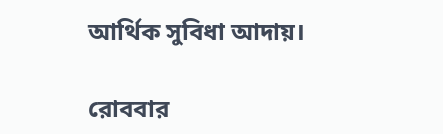আর্থিক সুবিধা আদায়।

রোববার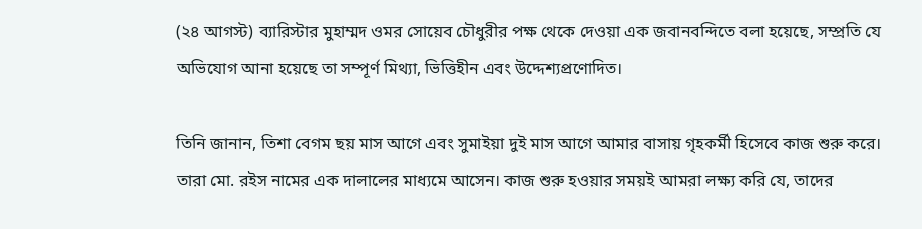(২৪ আগস্ট) ব্যারিস্টার মুহাম্মদ ওমর সোয়েব চৌধুরীর পক্ষ থেকে দেওয়া এক জবানবন্দিতে বলা হয়েছে, সম্প্রতি যে অভিযোগ আনা হয়েছে তা সম্পূর্ণ মিথ্যা, ভিত্তিহীন এবং উদ্দেশ্যপ্রণোদিত।

তিনি জানান, তিশা বেগম ছয় মাস আগে এবং সুমাইয়া দুই মাস আগে আমার বাসায় গৃহকর্মী হিসেবে কাজ শুরু করে। তারা মো. রইস নামের এক দালালের মাধ্যমে আসেন। কাজ শুরু হওয়ার সময়ই আমরা লক্ষ্য করি যে, তাদের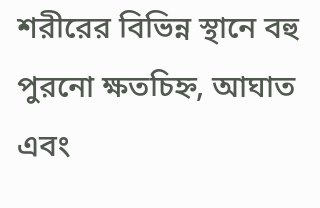শরীরের বিভিন্ন স্থানে বহু পুরনো ক্ষতচিহ্ন, আঘাত এবং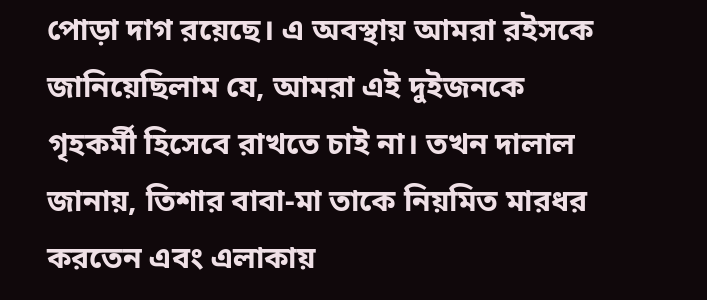পোড়া দাগ রয়েছে। এ অবস্থায় আমরা রইসকে জানিয়েছিলাম যে, আমরা এই দুইজনকে গৃহকর্মী হিসেবে রাখতে চাই না। তখন দালাল জানায়, তিশার বাবা-মা তাকে নিয়মিত মারধর করতেন এবং এলাকায়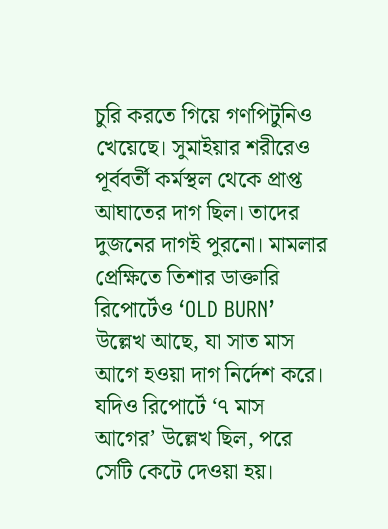চুরি করতে গিয়ে গণপিটুনিও খেয়েছে। সুমাইয়ার শরীরেও পূর্ববর্তী কর্মস্থল থেকে প্রাপ্ত আঘাতের দাগ ছিল। তাদের দুজনের দাগই পুরনো। মামলার প্রেক্ষিতে তিশার ডাক্তারি রিপোর্টেও ‘OLD BURN’ উল্লেখ আছে, যা সাত মাস আগে হওয়া দাগ নির্দেশ করে। যদিও রিপোর্টে ‘৭ মাস আগের’ উল্লেখ ছিল, পরে সেটি কেটে দেওয়া হয়।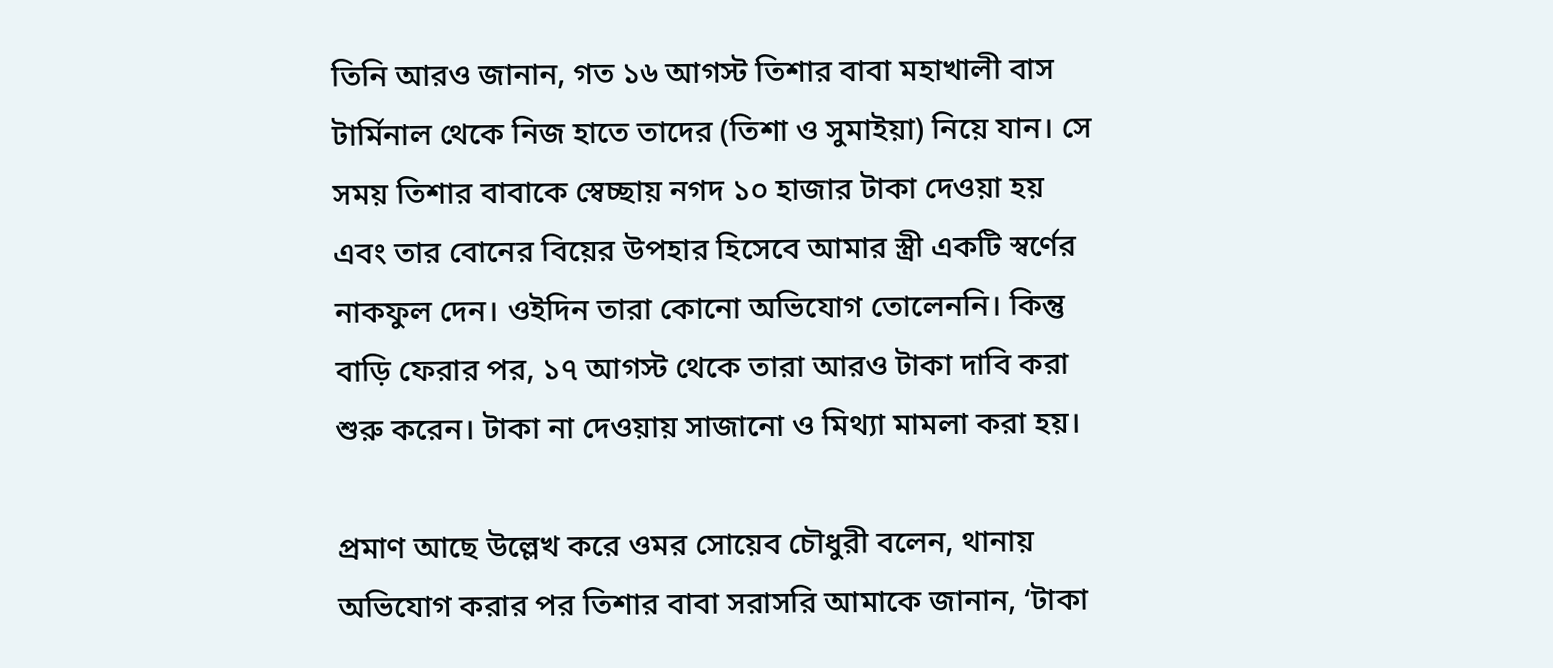তিনি আরও জানান, গত ১৬ আগস্ট তিশার বাবা মহাখালী বাস টার্মিনাল থেকে নিজ হাতে তাদের (তিশা ও সুমাইয়া) নিয়ে যান। সে সময় তিশার বাবাকে স্বেচ্ছায় নগদ ১০ হাজার টাকা দেওয়া হয় এবং তার বোনের বিয়ের উপহার হিসেবে আমার স্ত্রী একটি স্বর্ণের নাকফুল দেন। ওইদিন তারা কোনো অভিযোগ তোলেননি। কিন্তু বাড়ি ফেরার পর, ১৭ আগস্ট থেকে তারা আরও টাকা দাবি করা শুরু করেন। টাকা না দেওয়ায় সাজানো ও মিথ্যা মামলা করা হয়।

প্রমাণ আছে উল্লেখ করে ওমর সোয়েব চৌধুরী বলেন, থানায় অভিযোগ করার পর তিশার বাবা সরাসরি আমাকে জানান, ‘টাকা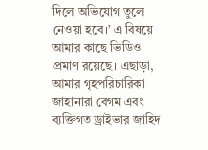দিলে অভিযোগ তুলে নেওয়া হবে।’ এ বিষয়ে আমার কাছে ভিডিও প্রমাণ রয়েছে। এছাড়া, আমার গৃহপরিচারিকা জাহানারা বেগম এবং ব্যক্তিগত ড্রাইভার জাহিদ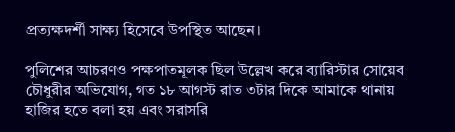প্রত্যক্ষদর্শী সাক্ষ্য হিসেবে উপস্থিত আছেন।

পুলিশের আচরণও পক্ষপাতমূলক ছিল উল্লেখ করে ব্যারিস্টার সোয়েব চৌধুরীর অভিযোগ, গত ১৮ আগস্ট রাত ৩টার দিকে আমাকে থানায় হাজির হতে বলা হয় এবং সরাসরি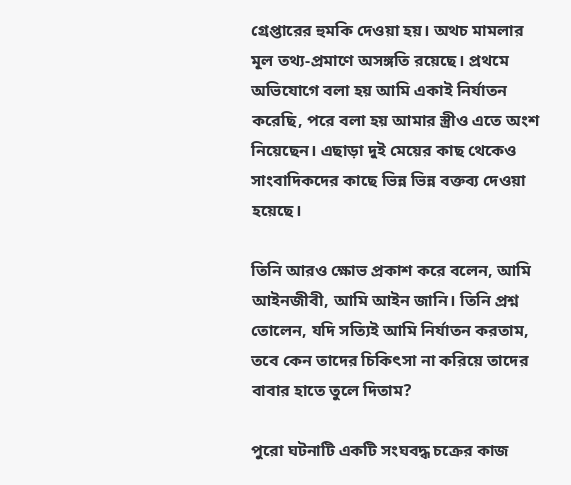গ্রেপ্তারের হুমকি দেওয়া হয়। অথচ মামলার মূল তথ্য-প্রমাণে অসঙ্গতি রয়েছে। প্রথমে অভিযোগে বলা হয় আমি একাই নির্যাতন করেছি, পরে বলা হয় আমার স্ত্রীও এতে অংশ নিয়েছেন। এছাড়া দুই মেয়ের কাছ থেকেও সাংবাদিকদের কাছে ভিন্ন ভিন্ন বক্তব্য দেওয়া হয়েছে।

তিনি আরও ক্ষোভ প্রকাশ করে বলেন, আমি আইনজীবী, আমি আইন জানি। তিনি প্রশ্ন তোলেন, যদি সত্যিই আমি নির্যাতন করতাম, তবে কেন তাদের চিকিৎসা না করিয়ে তাদের বাবার হাতে তুলে দিতাম?

পুরো ঘটনাটি একটি সংঘবদ্ধ চক্রের কাজ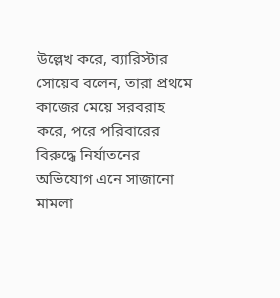উল্লেখ করে, ব্যারিস্টার সোয়েব বলেন, তারা প্রথমে কাজের মেয়ে সরবরাহ করে, পরে পরিবারের বিরুদ্ধে নির্যাতনের অভিযোগ এনে সাজানো মামলা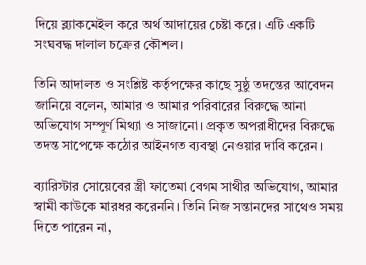দিয়ে ব্ল্যাকমেইল করে অর্থ আদায়ের চেষ্টা করে। এটি একটি সংঘবদ্ধ দালাল চক্রের কৌশল।

তিনি আদালত ও সংশ্লিষ্ট কর্তৃপক্ষের কাছে সুষ্ঠু তদন্তের আবেদন জানিয়ে বলেন, আমার ও আমার পরিবারের বিরুদ্ধে আনা অভিযোগ সম্পূর্ণ মিথ্যা ও সাজানো। প্রকৃত অপরাধীদের বিরুদ্ধে তদন্ত সাপেক্ষে কঠোর আইনগত ব্যবস্থা নেওয়ার দাবি করেন।

ব্যারিস্টার সোয়েবের স্ত্রী ফাতেমা বেগম সাথীর অভিযোগ, আমার স্বামী কাউকে মারধর করেননি। তিনি নিজ সন্তানদের সাথেও সময় দিতে পারেন না,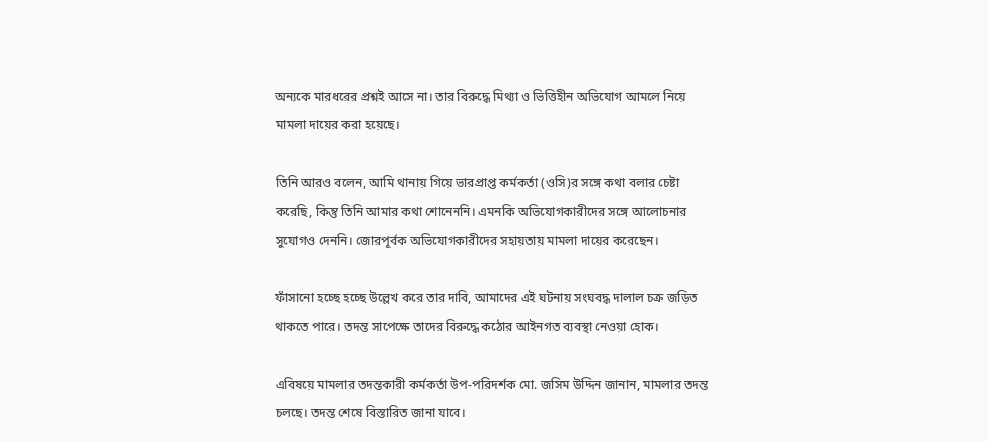অন্যকে মারধরের প্রশ্নই আসে না। তার বিরুদ্ধে মিথ্যা ও ভিত্তিহীন অভিযোগ আমলে নিয়ে মামলা দায়ের করা হয়েছে।

তিনি আরও বলেন, আমি থানায় গিয়ে ভারপ্রাপ্ত কর্মকর্তা (ওসি)র সঙ্গে কথা বলার চেষ্টা করেছি, কিন্তু তিনি আমার কথা শোনেননি। এমনকি অভিযোগকারীদের সঙ্গে আলোচনার সুযোগও দেননি। জোরপূর্বক অভিযোগকারীদের সহায়তায় মামলা দায়ের করেছেন।

ফাঁসানো হচ্ছে হচ্ছে উল্লেখ করে তার দাবি, আমাদের এই ঘটনায় সংঘবদ্ধ দালাল চক্র জড়িত থাকতে পারে। তদন্ত সাপেক্ষে তাদের বিরুদ্ধে কঠোর আইনগত ব্যবস্থা নেওয়া হোক।

এবিষয়ে মামলার তদন্তকারী কর্মকর্তা উপ-পরিদর্শক মো. জসিম উদ্দিন জানান, মামলার তদন্ত চলছে। তদন্ত শেষে বিস্তারিত জানা যাবে।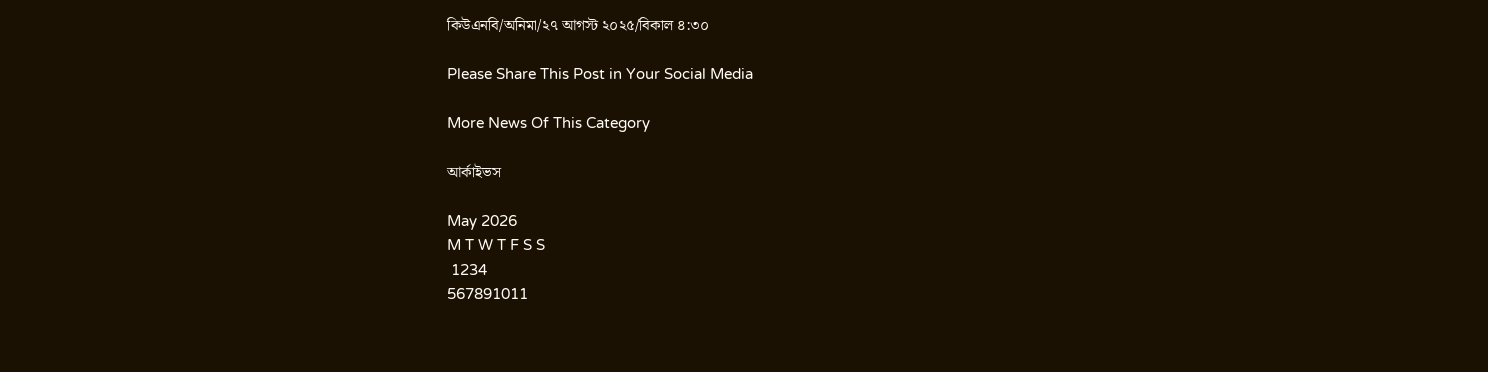কিউএনবি/অনিমা/২৭ আগস্ট ২০২৫/বিকাল ৪:৩০

Please Share This Post in Your Social Media

More News Of This Category

আর্কাইভস

May 2026
M T W T F S S
 1234
567891011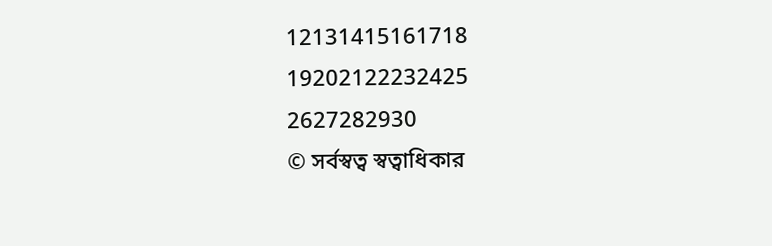12131415161718
19202122232425
2627282930
© সর্বস্বত্ব স্বত্বাধিকার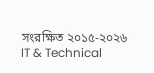সংরক্ষিত ২০১৫-২০২৬
IT & Technical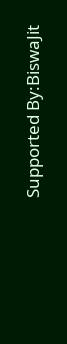Supported By:BiswaJit